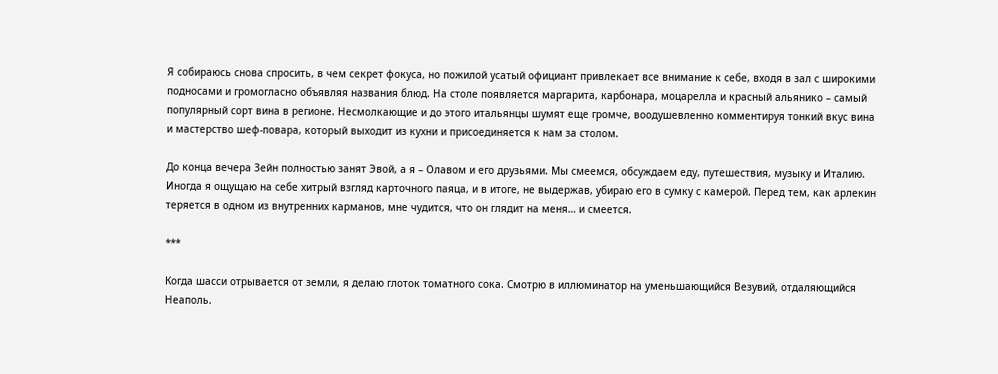Я собираюсь снова спросить, в чем секрет фокуса, но пожилой усатый официант привлекает все внимание к себе, входя в зал с широкими подносами и громогласно объявляя названия блюд. На столе появляется маргарита, карбонара, моцарелла и красный альянико – самый популярный сорт вина в регионе. Несмолкающие и до этого итальянцы шумят еще громче, воодушевленно комментируя тонкий вкус вина и мастерство шеф-повара, который выходит из кухни и присоединяется к нам за столом.

До конца вечера Зейн полностью занят Эвой, а я – Олавом и его друзьями. Мы смеемся, обсуждаем еду, путешествия, музыку и Италию. Иногда я ощущаю на себе хитрый взгляд карточного паяца, и в итоге, не выдержав, убираю его в сумку с камерой. Перед тем, как арлекин теряется в одном из внутренних карманов, мне чудится, что он глядит на меня… и смеется.

***

Когда шасси отрывается от земли, я делаю глоток томатного сока. Смотрю в иллюминатор на уменьшающийся Везувий, отдаляющийся Неаполь.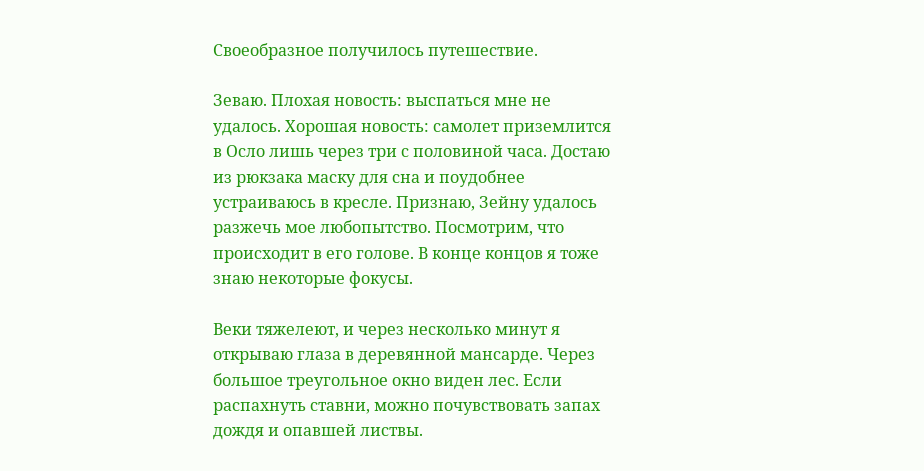Своеобразное получилось путешествие.

Зеваю. Плохая новость: выспаться мне не удалось. Хорошая новость: самолет приземлится в Осло лишь через три с половиной часа. Достаю из рюкзака маску для сна и поудобнее устраиваюсь в кресле. Признаю, Зейну удалось разжечь мое любопытство. Посмотрим, что происходит в его голове. В конце концов я тоже знаю некоторые фокусы.

Веки тяжелеют, и через несколько минут я открываю глаза в деревянной мансарде. Через большое треугольное окно виден лес. Если распахнуть ставни, можно почувствовать запах дождя и опавшей листвы.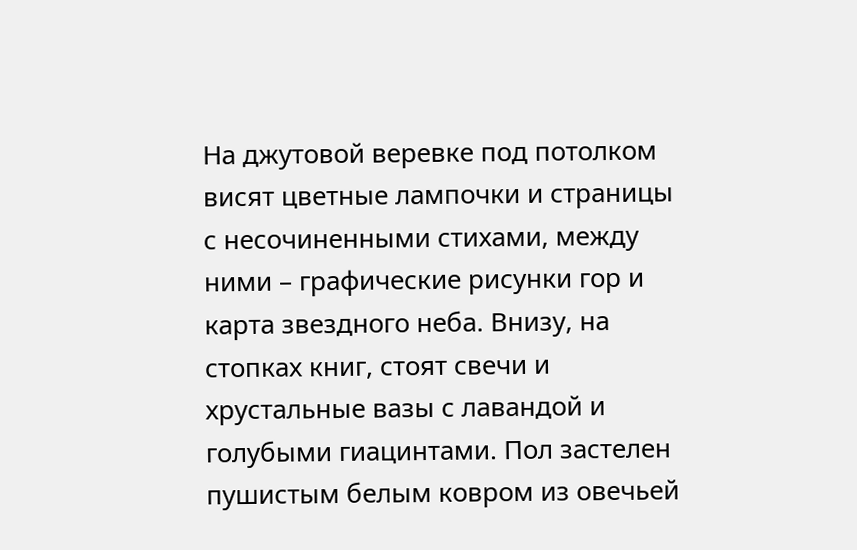На джутовой веревке под потолком висят цветные лампочки и страницы с несочиненными стихами, между ними – графические рисунки гор и карта звездного неба. Внизу, на стопках книг, стоят свечи и хрустальные вазы с лавандой и голубыми гиацинтами. Пол застелен пушистым белым ковром из овечьей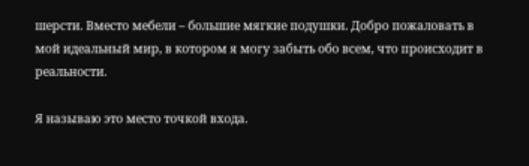шерсти. Вместо мебели – большие мягкие подушки. Добро пожаловать в мой идеальный мир, в котором я могу забыть обо всем, что происходит в реальности.

Я называю это место точкой входа.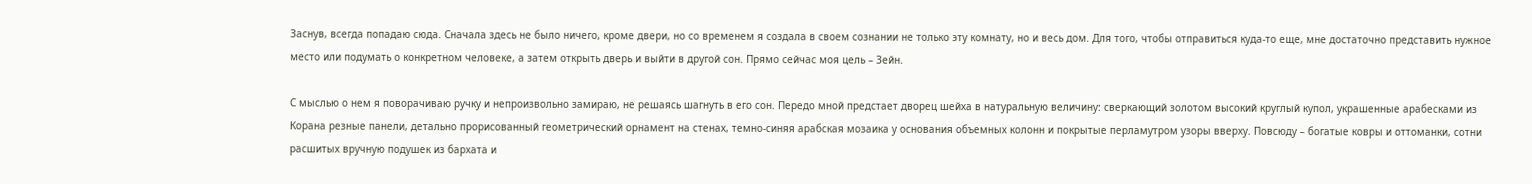Заснув, всегда попадаю сюда. Сначала здесь не было ничего, кроме двери, но со временем я создала в своем сознании не только эту комнату, но и весь дом. Для того, чтобы отправиться куда-то еще, мне достаточно представить нужное место или подумать о конкретном человеке, а затем открыть дверь и выйти в другой сон. Прямо сейчас моя цель – Зейн.

С мыслью о нем я поворачиваю ручку и непроизвольно замираю, не решаясь шагнуть в его сон. Передо мной предстает дворец шейха в натуральную величину: сверкающий золотом высокий круглый купол, украшенные арабесками из Корана резные панели, детально прорисованный геометрический орнамент на стенах, темно-синяя арабская мозаика у основания объемных колонн и покрытые перламутром узоры вверху. Повсюду – богатые ковры и оттоманки, сотни расшитых вручную подушек из бархата и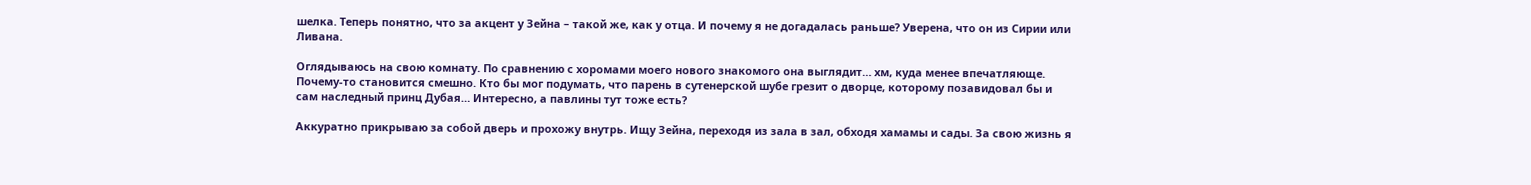шелка. Теперь понятно, что за акцент у Зейна – такой же, как у отца. И почему я не догадалась раньше? Уверена, что он из Сирии или Ливана.

Оглядываюсь на свою комнату. По сравнению с хоромами моего нового знакомого она выглядит… хм, куда менее впечатляюще. Почему-то становится смешно. Кто бы мог подумать, что парень в сутенерской шубе грезит о дворце, которому позавидовал бы и сам наследный принц Дубая… Интересно, а павлины тут тоже есть?

Аккуратно прикрываю за собой дверь и прохожу внутрь. Ищу Зейна, переходя из зала в зал, обходя хамамы и сады. За свою жизнь я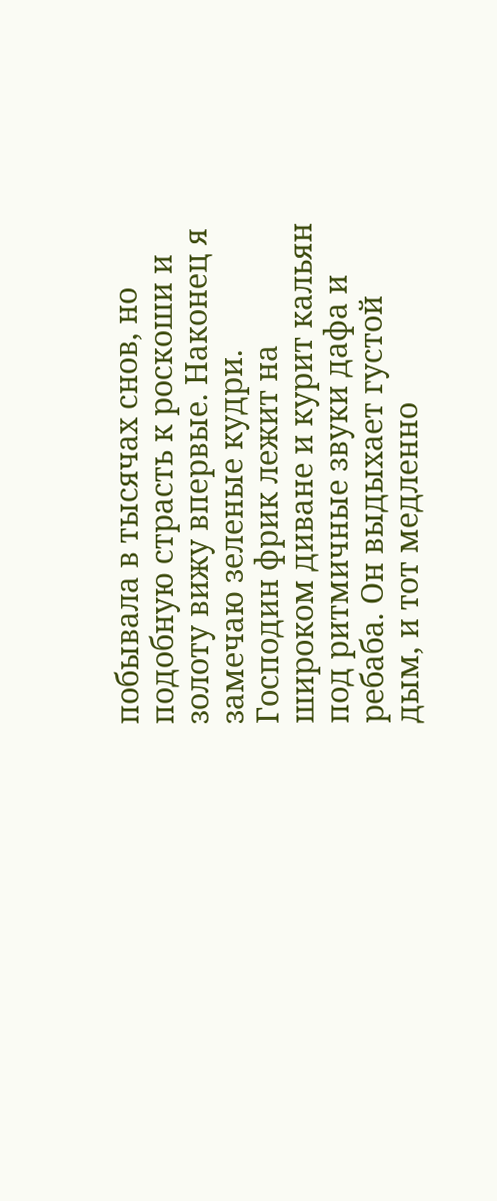побывала в тысячах снов, но подобную страсть к роскоши и золоту вижу впервые. Наконец я замечаю зеленые кудри. Господин фрик лежит на широком диване и курит кальян под ритмичные звуки дафа и ребаба. Он выдыхает густой дым, и тот медленно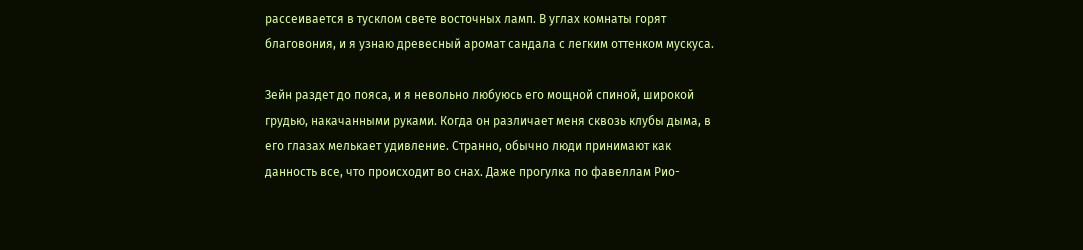рассеивается в тусклом свете восточных ламп. В углах комнаты горят благовония, и я узнаю древесный аромат сандала с легким оттенком мускуса.

Зейн раздет до пояса, и я невольно любуюсь его мощной спиной, широкой грудью, накачанными руками. Когда он различает меня сквозь клубы дыма, в его глазах мелькает удивление. Странно, обычно люди принимают как данность все, что происходит во снах. Даже прогулка по фавеллам Рио-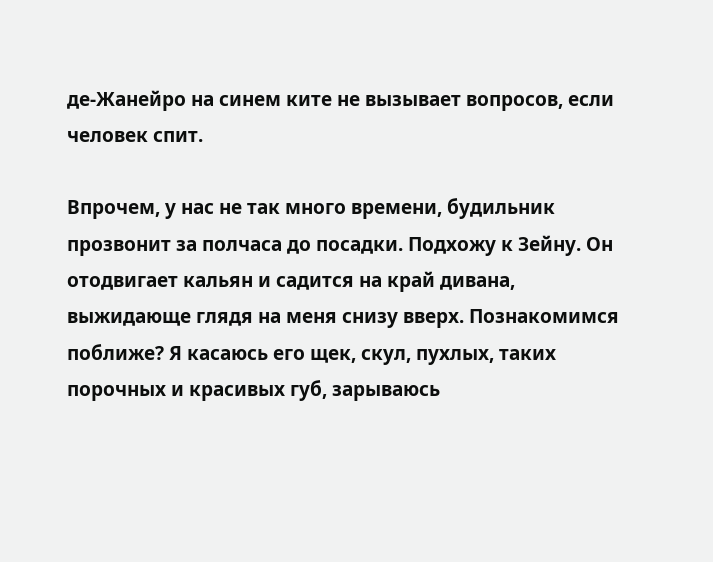де-Жанейро на синем ките не вызывает вопросов, если человек спит.

Впрочем, у нас не так много времени, будильник прозвонит за полчаса до посадки. Подхожу к Зейну. Он отодвигает кальян и садится на край дивана, выжидающе глядя на меня снизу вверх. Познакомимся поближе? Я касаюсь его щек, скул, пухлых, таких порочных и красивых губ, зарываюсь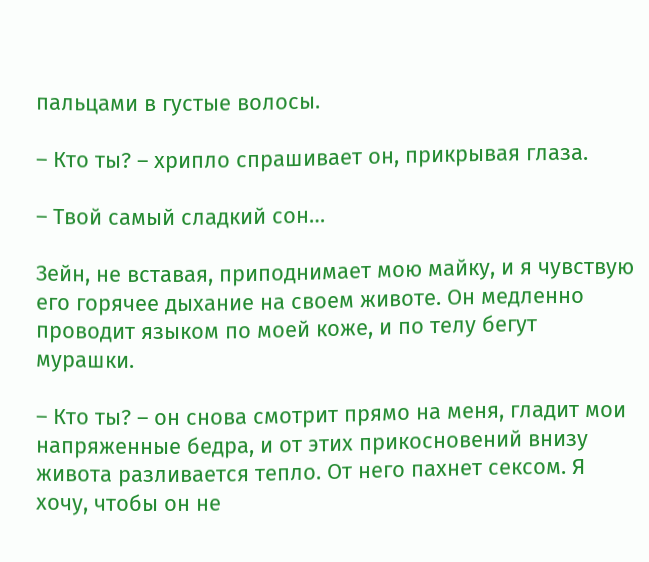пальцами в густые волосы.

– Кто ты? – хрипло спрашивает он, прикрывая глаза.

– Твой самый сладкий сон…

Зейн, не вставая, приподнимает мою майку, и я чувствую его горячее дыхание на своем животе. Он медленно проводит языком по моей коже, и по телу бегут мурашки.

– Кто ты? – он снова смотрит прямо на меня, гладит мои напряженные бедра, и от этих прикосновений внизу живота разливается тепло. От него пахнет сексом. Я хочу, чтобы он не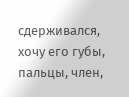сдерживался, хочу его губы, пальцы, член,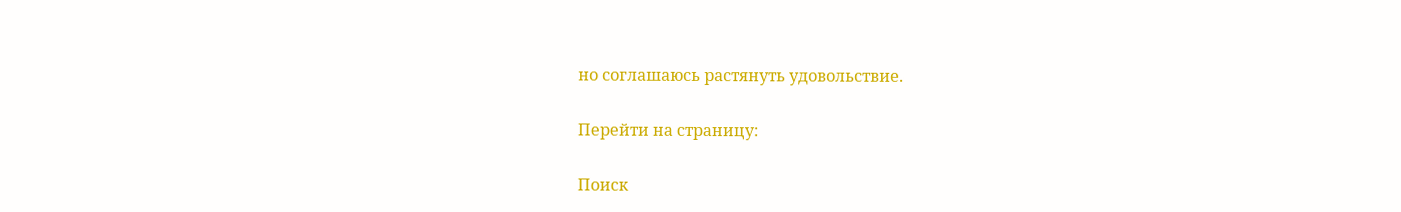но соглашаюсь растянуть удовольствие.

Перейти на страницу:

Поиск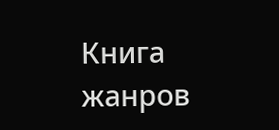Книга жанров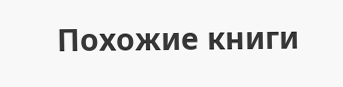Похожие книги